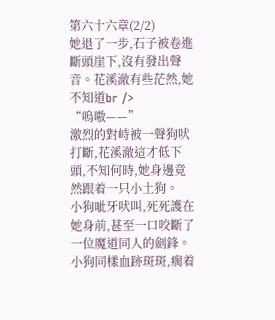第六十六章(2/2)
她退了一步,石子被卷進斷頭崖下,沒有發出聲音。花溪澈有些茫然,她不知道br />
“嗚嗷——”
激烈的對峙被一聲狗吠打斷,花溪澈這才低下頭,不知何時,她身邊竟然跟着一只小土狗。
小狗呲牙吠叫,死死護在她身前,甚至一口咬斷了一位魔道同人的劍鋒。
小狗同樣血跡斑斑,瘸着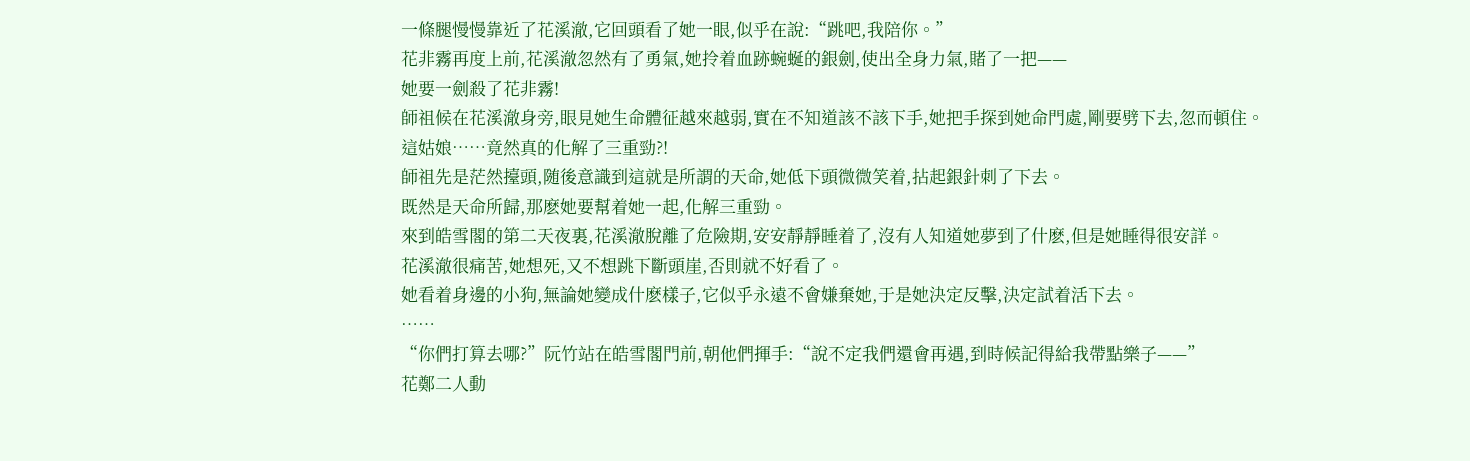一條腿慢慢靠近了花溪澈,它回頭看了她一眼,似乎在說:“跳吧,我陪你。”
花非霧再度上前,花溪澈忽然有了勇氣,她拎着血跡蜿蜒的銀劍,使出全身力氣,賭了一把——
她要一劍殺了花非霧!
師祖候在花溪澈身旁,眼見她生命體征越來越弱,實在不知道該不該下手,她把手探到她命門處,剛要劈下去,忽而頓住。
這姑娘……竟然真的化解了三重勁?!
師祖先是茫然擡頭,随後意識到這就是所謂的天命,她低下頭微微笑着,拈起銀針刺了下去。
既然是天命所歸,那麽她要幫着她一起,化解三重勁。
來到皓雪閣的第二天夜裏,花溪澈脫離了危險期,安安靜靜睡着了,沒有人知道她夢到了什麽,但是她睡得很安詳。
花溪澈很痛苦,她想死,又不想跳下斷頭崖,否則就不好看了。
她看着身邊的小狗,無論她變成什麽樣子,它似乎永遠不會嫌棄她,于是她決定反擊,決定試着活下去。
……
“你們打算去哪?”阮竹站在皓雪閣門前,朝他們揮手:“說不定我們還會再遇,到時候記得給我帶點樂子——”
花鄭二人動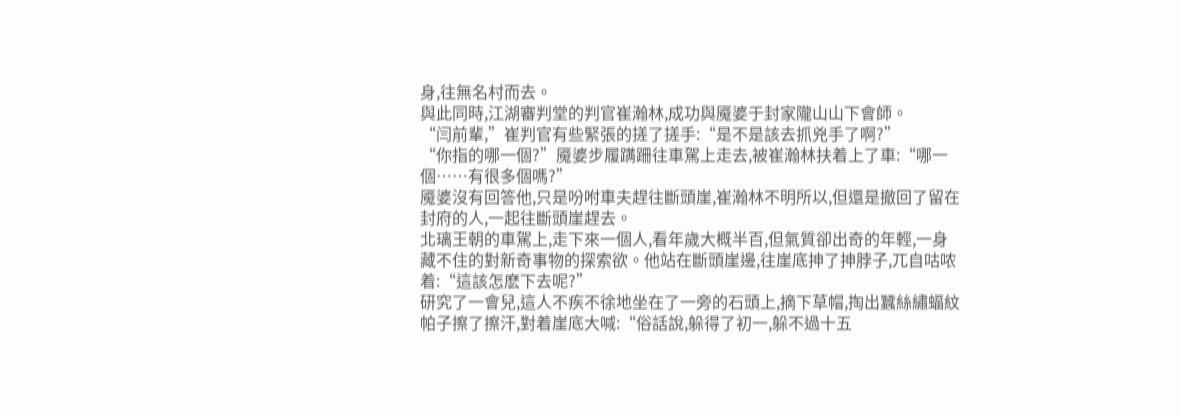身,往無名村而去。
與此同時,江湖審判堂的判官崔瀚林,成功與魇婆于封家隴山山下會師。
“闫前輩,”崔判官有些緊張的搓了搓手:“是不是該去抓兇手了啊?”
“你指的哪一個?”魇婆步履蹒跚往車駕上走去,被崔瀚林扶着上了車:“哪一個……有很多個嗎?”
魇婆沒有回答他,只是吩咐車夫趕往斷頭崖,崔瀚林不明所以,但還是撤回了留在封府的人,一起往斷頭崖趕去。
北璃王朝的車駕上,走下來一個人,看年歲大概半百,但氣質卻出奇的年輕,一身藏不住的對新奇事物的探索欲。他站在斷頭崖邊,往崖底抻了抻脖子,兀自咕哝着:“這該怎麽下去呢?”
研究了一會兒,這人不疾不徐地坐在了一旁的石頭上,摘下草帽,掏出蠶絲繡蝠紋帕子擦了擦汗,對着崖底大喊:“俗話說,躲得了初一,躲不過十五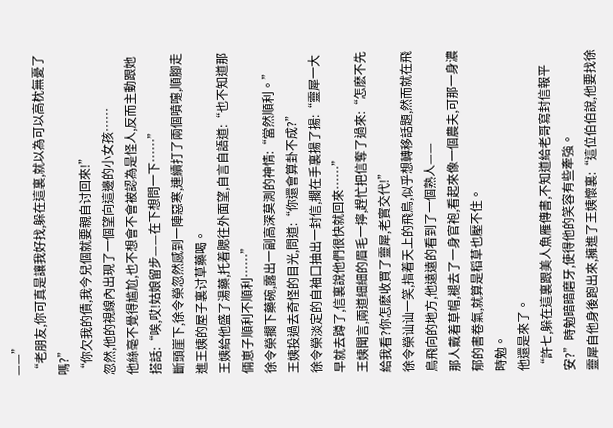——”
“老朋友,你可真是讓我好找,躲在這裏,就以為可以高枕無憂了嗎?”
“你欠我的債,我今兒個就要親自讨回來!”
忽然,他的視線內出現了一個望向這邊的小女孩……
他絲毫不覺得尴尬,也不想會不會被認為是怪人,反而主動跟她搭話:“唉,哎!姑娘留步——在下想問一下……”
斷頭崖下,徐令榮忽然感到一陣惡寒,連續打了兩個噴嚏,順腳走進王姨的屋子裏讨草藥喝。
王姨給他盛了湯藥,托着腮往外面望,自言自語道:“也不知道那倆崽子順利不順利……”
徐令榮擱下藥碗,露出一副高深莫測的神情:“當然順利。”
王姨投過去奇怪的目光,問道:“你還會算卦不成?”
徐令榮淡定的自袖口抽出一封信,擱在手裏揚了揚:“靈犀一大早就去蹲了,信裏說他們很快就回來……”
王姨聞言,兩道細細的眉毛一擰,趕忙把信奪了過來:“怎麽不先給我看?你怎麽收買了靈犀,老實交代!”
徐令榮讪讪一笑,指着天上的飛鳥,似乎想轉移話題,然而就在飛鳥飛向的地方,他遠遠的看到了一個熟人——
那人戴着草帽,褪去了一身官袍,看起來像一個農夫,可那一身濃郁的書卷氣,就算是稻草也壓不住。
時勉。
他還是來了。
“許七,躲在這裏跟美人魚雁傳書,不知道給老哥寫封信報平安?”時勉暗暗磨牙,使得他的笑容有些牽強。
靈犀自他身後跑出來,擁進了王姨懷裏:“這位伯伯說,他要找徐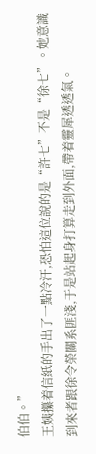伯伯。”
王姨攥着信紙的手出了一點冷汗,恐怕這位說的是“許七”不是“徐七”。她意識到來者跟徐令榮關系匪淺,于是站起身打算走到外面,帶着靈犀透透氣。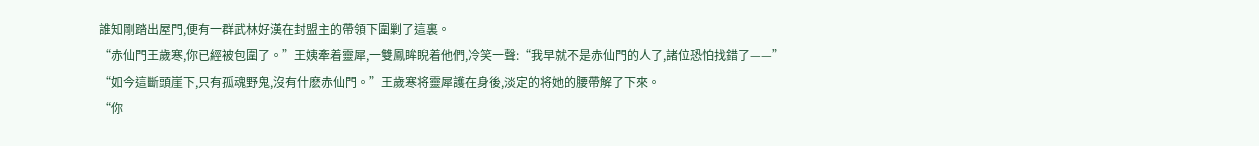誰知剛踏出屋門,便有一群武林好漢在封盟主的帶領下圍剿了這裏。
“赤仙門王歲寒,你已經被包圍了。”王姨牽着靈犀,一雙鳳眸睨着他們,冷笑一聲:“我早就不是赤仙門的人了,諸位恐怕找錯了——”
“如今這斷頭崖下,只有孤魂野鬼,沒有什麽赤仙門。”王歲寒将靈犀護在身後,淡定的将她的腰帶解了下來。
“你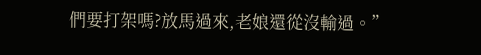們要打架嗎?放馬過來,老娘還從沒輸過。”